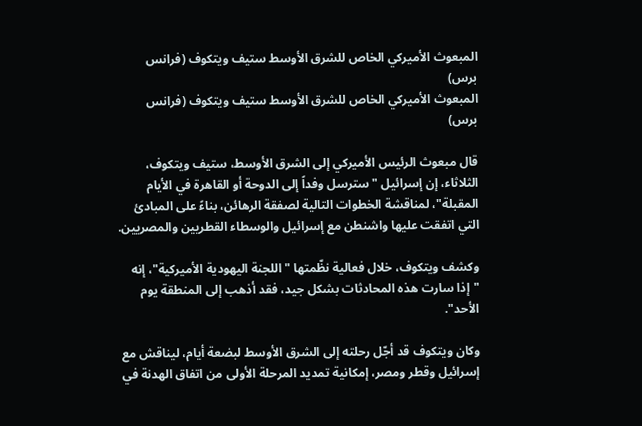المبعوث الأميركي الخاص للشرق الأوسط ستيف ويتكوف (فرانس برس)
المبعوث الأميركي الخاص للشرق الأوسط ستيف ويتكوف (فرانس برس)

قال مبعوث الرئيس الأميركي إلى الشرق الأوسط، ستيف ويتكوف، الثلاثاء، إن إسرائيل "سترسل وفداً إلى الدوحة أو القاهرة في الأيام المقبلة"، لمناقشة الخطوات التالية لصفقة الرهائن، بناءً على المبادئ التي اتفقت عليها واشنطن مع إسرائيل والوسطاء القطريين والمصريين.

وكشف ويتكوف، خلال فعالية نظّمتها "اللجنة اليهودية الأميركية"، إنه "إذا سارت هذه المحادثات بشكل جيد، فقد أذهب إلى المنطقة يوم الأحد".

وكان ويتكوف قد أجّل رحلته إلى الشرق الأوسط لبضعة أيام، ليناقش مع إسرائيل وقطر ومصر، إمكانية تمديد المرحلة الأولى من اتفاق الهدنة في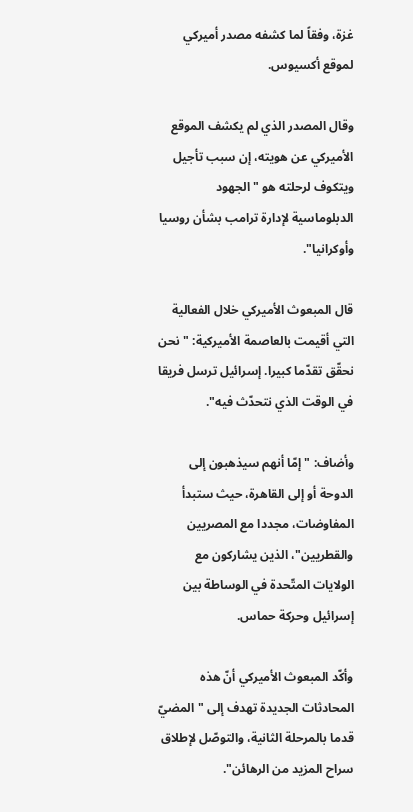غزة، وفقاً لما كشفه مصدر أميركي لموقع أكسيوس.

وقال المصدر الذي لم يكشف الموقع الأميركي عن هويته، إن سبب تأجيل ويتكوف لرحلته هو "الجهود الدبلوماسية لإدارة ترامب بشأن روسيا وأوكرانيا".

قال المبعوث الأميركي خلال الفعالية التي أقيمت بالعاصمة الأميركية: "نحن نحقّق تقدّما كبيرا. إسرائيل ترسل فريقا في الوقت الذي نتحدّث فيه".

وأضاف: "إمّا أنهم سيذهبون إلى الدوحة أو إلى القاهرة، حيث ستبدأ المفاوضات، مجددا مع المصريين والقطريين"، الذين يشاركون مع الولايات المتّحدة في الوساطة بين إسرائيل وحركة حماس.

وأكّد المبعوث الأميركي أنّ هذه المحادثات الجديدة تهدف إلى "المضيّ قدما بالمرحلة الثانية، والتوصّل لإطلاق سراح المزيد من الرهائن".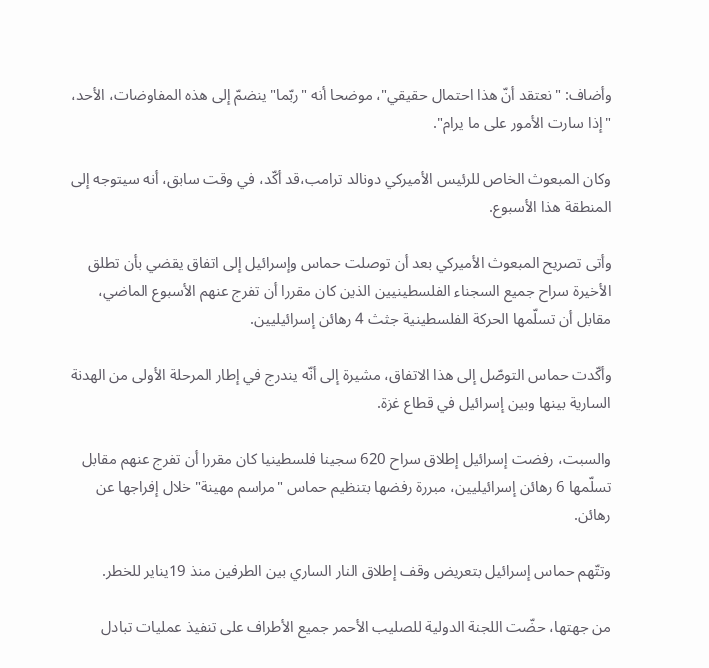وأضاف: "نعتقد أنّ هذا احتمال حقيقي"، موضحا أنه "ربّما" ينضمّ إلى هذه المفاوضات، الأحد، "إذا سارت الأمور على ما يرام".

وكان المبعوث الخاص للرئيس الأميركي دونالد ترامب،قد أكّد، في وقت سابق، أنه سيتوجه إلى المنطقة هذا الأسبوع.

وأتى تصريح المبعوث الأميركي بعد أن توصلت حماس وإسرائيل إلى اتفاق يقضي بأن تطلق الأخيرة سراح جميع السجناء الفلسطينيين الذين كان مقررا أن تفرج عنهم الأسبوع الماضي، مقابل أن تسلّمها الحركة الفلسطينية جثث 4 رهائن إسرائيليين.

وأكّدت حماس التوصّل إلى هذا الاتفاق، مشيرة إلى أنّه يندرج في إطار المرحلة الأولى من الهدنة السارية بينها وبين إسرائيل في قطاع غزة.

والسبت، رفضت إسرائيل إطلاق سراح 620 سجينا فلسطينيا كان مقررا أن تفرج عنهم مقابل تسلّمها 6 رهائن إسرائيليين، مبررة رفضها بتنظيم حماس "مراسم مهينة" خلال إفراجها عن رهائن.

وتتّهم حماس إسرائيل بتعريض وقف إطلاق النار الساري بين الطرفين منذ 19يناير للخطر.

من جهتها، حضّت اللجنة الدولية للصليب الأحمر جميع الأطراف على تنفيذ عمليات تبادل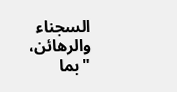السجناء والرهائن، "بما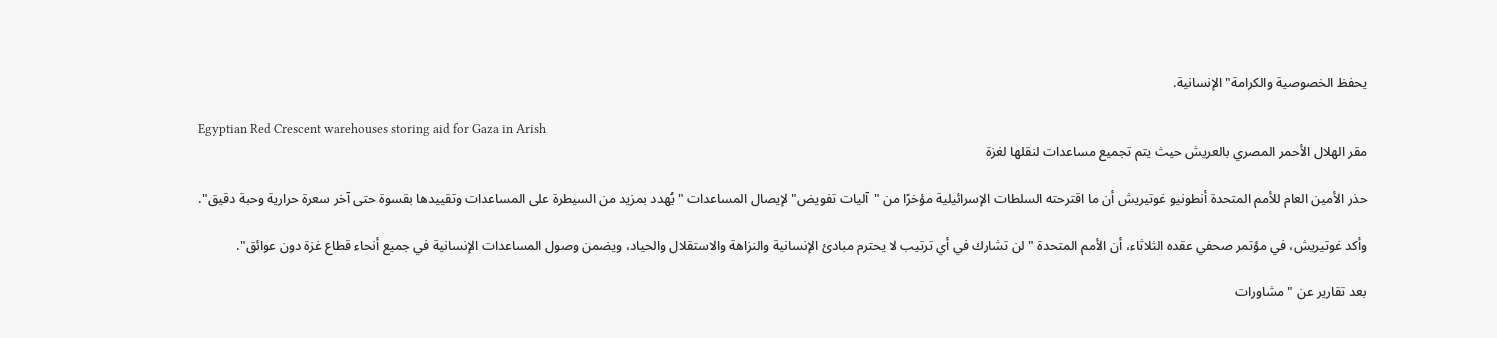يحفظ الخصوصية والكرامة" الإنسانية.

Egyptian Red Crescent warehouses storing aid for Gaza in Arish
مقر الهلال الأحمر المصري بالعريش حيث يتم تجميع مساعدات لنقلها لغزة

حذر الأمين العام للأمم المتحدة أنطونيو غوتيريش أن ما اقترحته السلطات الإسرائيلية مؤخرًا من "آليات تفويض" لإيصال المساعدات "يُهدد بمزيد من السيطرة على المساعدات وتقييدها بقسوة حتى آخر سعرة حرارية وحبة دقيق".

وأكد غوتيريش، في مؤتمر صحفي عقده الثلاثاء، أن الأمم المتحدة "لن تشارك في أي ترتيب لا يحترم مبادئ الإنسانية والنزاهة والاستقلال والحياد، ويضمن وصول المساعدات الإنسانية في جميع أنحاء قطاع غزة دون عوائق".

بعد تقارير عن "مشاورات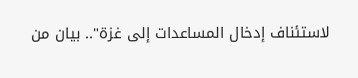لاستئناف إدخال المساعدات إلى غزة".. بيان من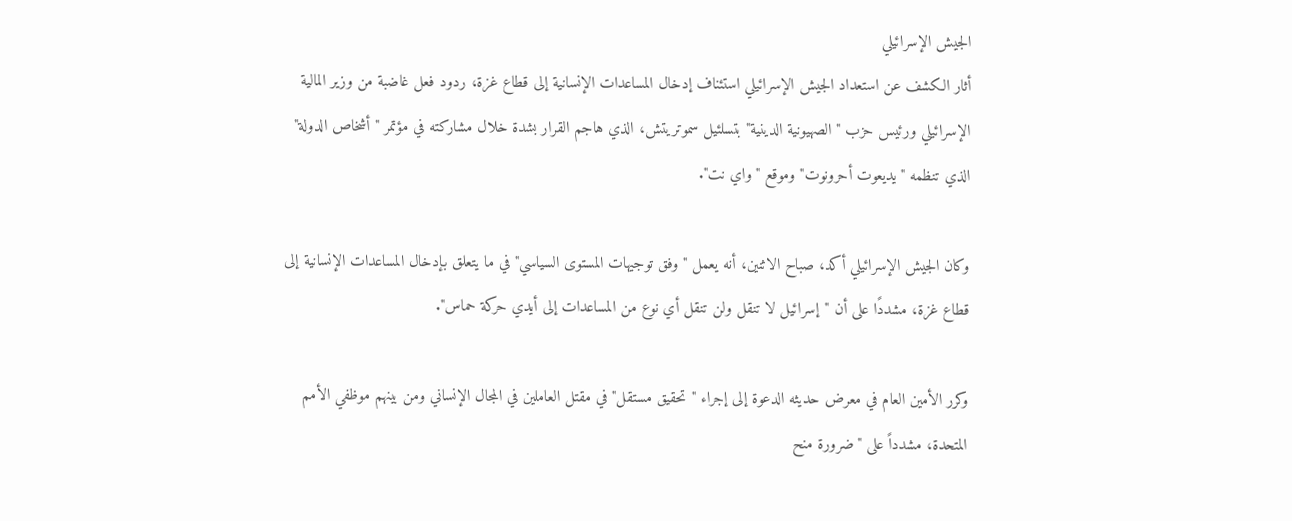الجيش الإسرائيلي
أثار الكشف عن استعداد الجيش الإسرائيلي استئناف إدخال المساعدات الإنسانية إلى قطاع غزة، ردود فعل غاضبة من وزير المالية الإسرائيلي ورئيس حزب "الصهيونية الدينية" بتسلئيل سموتريتش، الذي هاجم القرار بشدة خلال مشاركته في مؤتمر "أشخاص الدولة" الذي تنظمه "يديعوت أحرونوت" وموقع "واي نت".

وكان الجيش الإسرائيلي أكد، صباح الاثنين، أنه يعمل "وفق توجيهات المستوى السياسي" في ما يتعلق بإدخال المساعدات الإنسانية إلى قطاع غزة، مشددًا على أن "إسرائيل لا تنقل ولن تنقل أي نوع من المساعدات إلى أيدي حركة حماس".

وكرر الأمين العام في معرض حديثه الدعوة إلى إجراء "تحقيق مستقل" في مقتل العاملين في المجال الإنساني ومن بينهم موظفي الأمم المتحدة، مشدداً على "ضرورة منح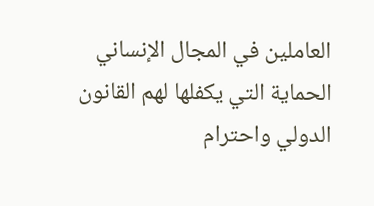العاملين في المجال الإنساني الحماية التي يكفلها لهم القانون الدولي واحترام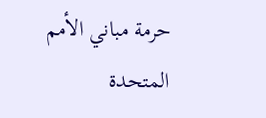حرمة مباني الأمم المتحدة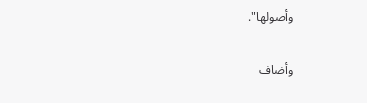وأصولها".

وأضاف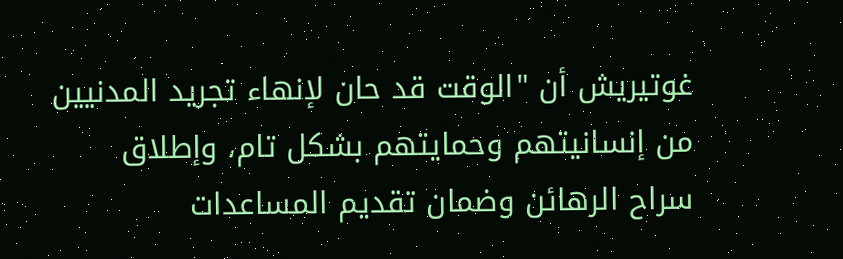غوتيريش أن "الوقت قد حان لإنهاء تجريد المدنيين من إنسانيتهم وحمايتهم بشكل تام، وإطلاق سراح الرهائن وضمان تقديم المساعدات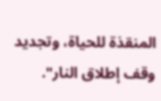المنقذة للحياة، وتجديد وقف إطلاق النار".